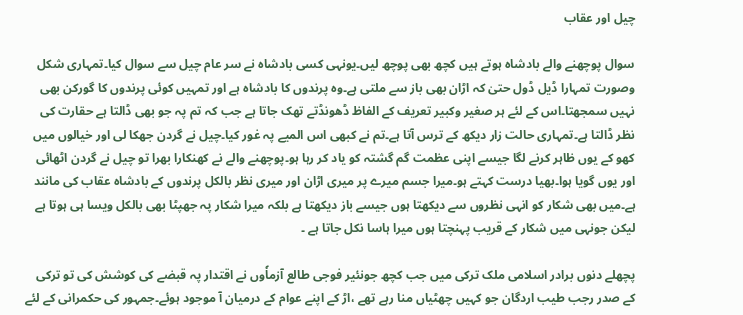چیل اور عقاب

سوال پوچھنے والے بادشاہ ہوتے ہیں کچھ بھی پوچھ لیں۔یونہی کسی بادشاہ نے سر عام چیل سے سوال کیا۔تمہاری شکل وصورت تمہارا ڈیل ڈول حتیٰ کہ اڑان بھی باز سے ملتی ہے۔وہ پرندوں کا بادشاہ ہے اور تمہیں کوئی پرندوں کا گورکن بھی نہیں سمجھتا۔اس کے لئے ہر صغیر وکبیر تعریف کے الفاظ ڈھونڈتے تھک جاتا ہے جب کہ تم پہ جو بھی ڈالتا ہے حقارت کی نظر ڈالتا ہے۔تمہاری حالت زار دیکھ کے ترس آتا ہے۔تم نے کبھی اس المیے پہ غور کیا۔چیل نے گردن جھکا لی اور خیالوں میں کھو کے یوں ظاہر کرنے لگا جیسے اپنی عظمت گم گشتہ کو یاد کر رہا ہو۔پوچھنے والے نے کھنکارا بھرا تو چیل نے گردن اٹھائی اور یوں گویا ہوا۔بھیا درست کہتے ہو۔میرا جسم میرے پر میری اڑان اور میری نظر بالکل پرندوں کے بادشاہ عقاب کی مانند ہے۔میں بھی شکار کو انہی نظروں سے دیکھتا ہوں جیسے باز دیکھتا ہے بلکہ میرا شکار پہ جھپٹا بھی بالکل ویسا ہی ہوتا ہے لیکن جونہی میں شکار کے قریب پہنچتا ہوں میرا ہاسا نکل جاتا ہے ۔

پچھلے دنوں برادر اسلامی ملک ترکی میں جب کچھ جونئیر فوجی طالع آزماٗوں نے اقتدار پہ قبضے کی کوشش کی تو ترکی کے صدر رجب طیب اردگان جو کہیں چھٹیاں منا رہے تھے ،اڑ کے اپنے عوام کے درمیان آ موجود ہوئے۔جمہور کی حکمرانی کے لئے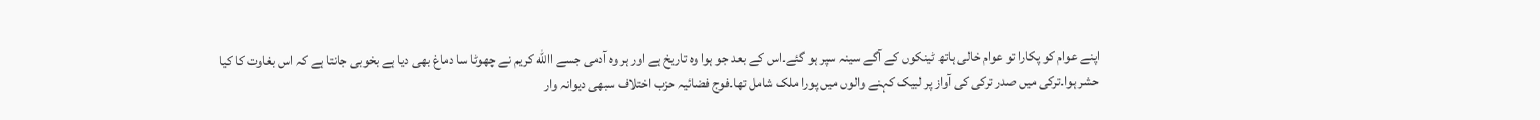اپنے عوام کو پکارا تو عوام خالی ہاتھ ٹینکوں کے آگے سینہ سپر ہو گئے۔اس کے بعد جو ہوا وہ تاریخ ہے اور ہر وہ آدمی جسے االله کریم نے چھوٹا سا دماغ بھی دیا ہے بخوبی جانتا ہے کہ اس بغاوت کا کیا حشر ہوا۔ترکی میں صدر ترکی کی آواز پر لبیک کہنے والوں میں پورا ملک شامل تھا۔فوج فضائیہ حزب اختلاف سبھی دیوانہ وار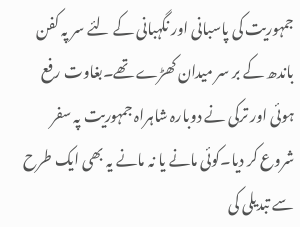جمہوریت کی پاسبانی اور نگہبانی کے لئے سر پہ کفن باندھ کے بر سر میدان کھڑے تھے۔بغاوت رفع ہوئی اور ترکی نے دوبارہ شاہراہ جمہوریت پہ سفر شروع کر دیا۔کوئی مانے یا نہ مانے یہ بھی ایک طرح سے تبدیلی کی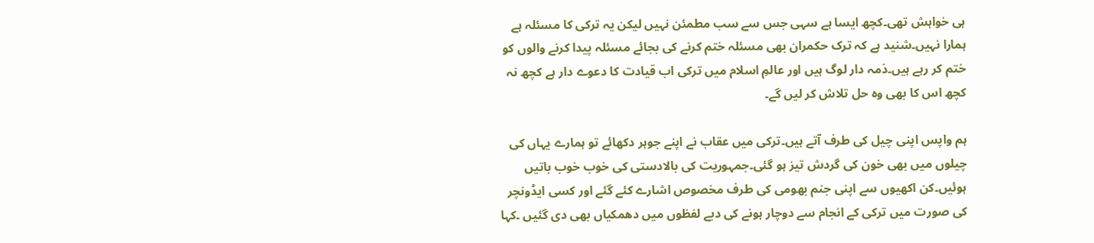ہی خواہش تھی۔کچھ ایسا ہے سہی جس سے سب مطمئن نہیں لیکن یہ ترکی کا مسئلہ ہے ہمارا نہیں۔شنید ہے کہ ترک حکمران بھی مسئلہ ختم کرنے کی بجائے مسئلہ پیدا کرنے والوں کو ختم کر رہے ہیں۔ذمہ دار لوگ ہیں اور عالمِ اسلام میں ترکی اب قیادت کا دعوے دار ہے کچھ نہ کچھ اس کا بھی وہ حل تلاش کر لیں گے۔

ہم واپس اپنی چیل کی طرف آتے ہیں۔ترکی میں عقاب نے اپنے جوہر دکھائے تو ہمارے یہاں کی چیلوں میں بھی خون کی گردش تیز ہو گئی۔جمہوریت کی بالادستی کی خوب خوب باتیں ہوئیں۔کن اکھیوں سے اپنی جنم بھومی کی طرف مخصوص اشارے کئے گئے اور کسی ایڈونچر کی صورت میں ترکی کے انجام سے دوچار ہونے کی دبے لفظوں میں دھمکیاں بھی دی گئیں ۔کہا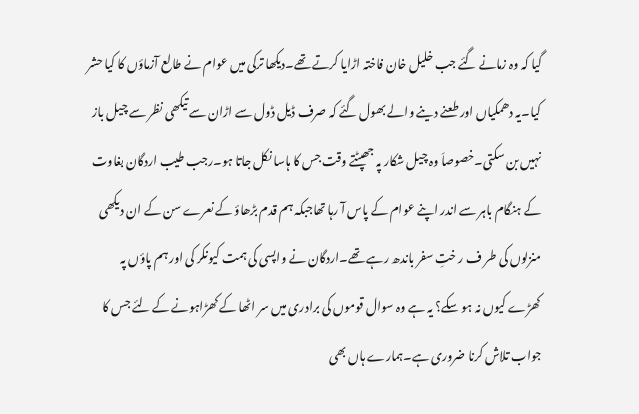گیا کہ وہ زمانے گئے جب خلیل خان فاختہ اڑایا کرتے تھے۔دیکھا ترکی میں عوام نے طالع آزماؤں کا کیا حشر کیا۔یہ دھمکیاں اور طعنے دینے والے بھول گئے کہ صرف ڈیل ڈول سے اڑان سے تیکھی نظر سے چیل باز نہیں بن سکتی۔خصوصاَ وہ چیل شکار پہ جھپٹتے وقت جس کا ہاسا نکل جاتا ہو۔رجب طیب اردگان بغاوت کے ہنگام باہر سے اندر اپنے عوام کے پاس آ رہا تھاجبکہ ہم قدم بڑھاؤ کے نعرے سن کے ان دیکھی منزلوں کی طر ف ر ختِ سفر باندھ رہے تھے۔اردگان نے واپسی کی ہمت کیونکر کی اور ہم پاؤں پہ کھڑے کیوں نہ ہو سکے؟ یہ ہے وہ سوال قوموں کی برادری میں سر اٹھا کے کھڑاہونے کے لئے جس کا جواب تلاش کرنا ضروری ہے۔ہمارے ہاں بھی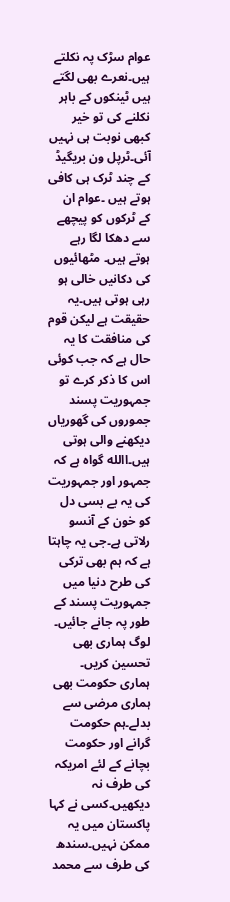عوام سڑک پہ نکلتے ہیں۔نعرے بھی لگتے ہیں ٹینکوں کے باہر نکلنے کی تو خیر کبھی نوبت ہی نہیں آئی۔ٹرپل ون بریگیڈ کے چند ٹرک ہی کافی ہوتے ہیں ۔عوام ان کے ٹرکوں کو پیچھے سے دھکا لگا رہے ہوتے ہیں۔ مٹھائیوں کی دکانیں خالی ہو رہی ہوتی ہیں۔یہ حقیقت ہے لیکن قوم کی منافقت کا یہ حال ہے کہ جب کوئی اس کا ذکر کرے تو جمہوریت پسند جموروں کی گھوریاں دیکھنے والی ہوتی ہیں۔االله گواہ ہے کہ جمہور اور جمہوریت کی یہ بے بسی دل کو خون کے آنسو رلاتی ہے۔جی یہ چاہتا ہے کہ ہم بھی ترکی کی طرح دنیا میں جمہوریت پسند کے طور پہ جانے جائیں۔ لوگ ہماری بھی تحسین کریں۔ ہماری حکومت بھی ہماری مرضی سے بدلے۔ہم حکومت گرانے اور حکومت بچانے کے لئے امریکہ کی طرف نہ دیکھیں۔کسی نے کہا پاکستان میں یہ ممکن نہیں۔سندھ کی طرف سے محمد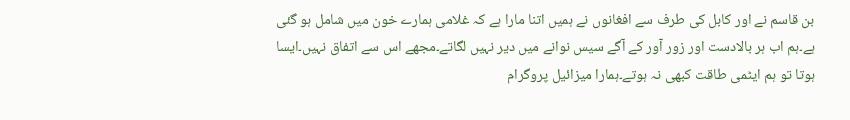بن قاسم نے اور کابل کی طرف سے افغانوں نے ہمیں اتنا مارا ہے کہ غلامی ہمارے خون میں شامل ہو گئی ہے۔ہم اب ہر بالادست اور زور آور کے آگے سیس نوانے میں دیر نہیں لگاتے۔مجھے اس سے اتفاق نہیں۔ایسا ہوتا تو ہم ایٹمی طاقت کبھی نہ ہوتے۔ہمارا میزائیل پروگرام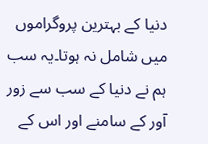دنیا کے بہترین پروگراموں میں شامل نہ ہوتا۔یہ سب ہم نے دنیا کے سب سے زور آور کے سامنے اور اس کے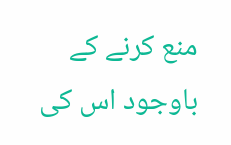منع کرنے کے باوجود اس کی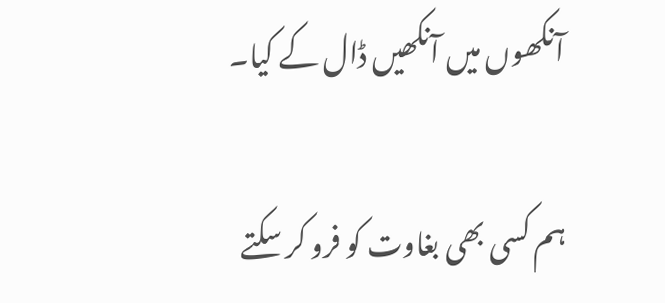آنکھوں میں آنکھیں ڈال کے کیا۔

ہم کسی بھی بغاوت کو فرو کر سکتے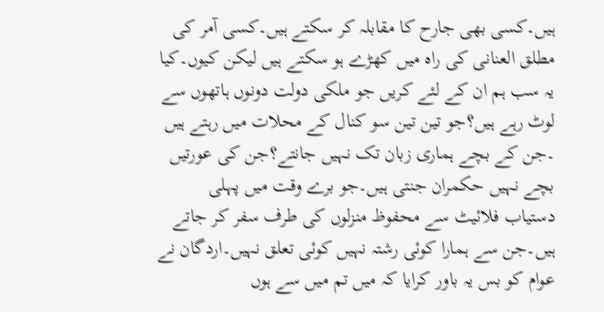ہیں۔کسی بھی جارح کا مقابلہ کر سکتے ہیں۔کسی آمر کی مطلق العنانی کی راہ میں کھڑے ہو سکتے ہیں لیکن کیوں۔کیا یہ سب ہم ان کے لئے کریں جو ملکی دولت دونوں ہاتھوں سے لوٹ رہے ہیں؟جو تین تین سو کنال کے محلات میں رہتے ہیں ۔جن کے بچے ہماری زبان تک نہیں جانتے؟جن کی عورتیں بچے نہیں حکمران جنتی ہیں۔جو برے وقت میں پہلی دستیاب فلائیٹ سے محفوظ منزلوں کی طرف سفر کر جاتے ہیں۔جن سے ہمارا کوئی رشتہ نہیں کوئی تعلق نہیں۔اردگان نے عوام کو بس یہ باور کرایا کہ میں تم میں سے ہوں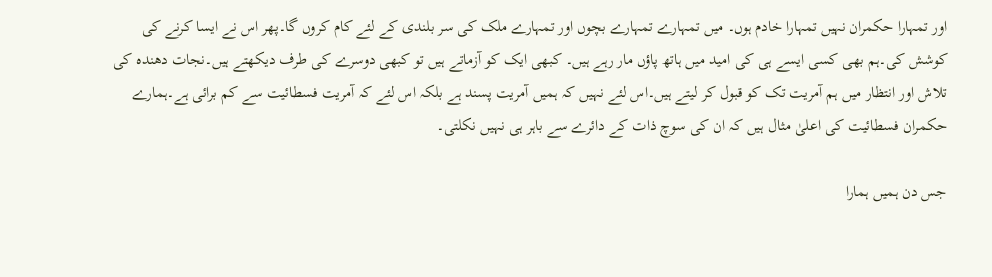اور تمہارا حکمران نہیں تمہارا خادم ہوں۔ میں تمہارے تمہارے بچوں اور تمہارے ملک کی سر بلندی کے لئے کام کروں گا۔پھر اس نے ایسا کرنے کی کوشش کی۔ہم بھی کسی ایسے ہی کی امید میں ہاتھ پاؤں مار رہے ہیں۔ کبھی ایک کو آزماتے ہیں تو کبھی دوسرے کی طرف دیکھتے ہیں۔نجات دھندہ کی تلاش اور انتظار میں ہم آمریت تک کو قبول کر لیتے ہیں۔اس لئے نہیں کہ ہمیں آمریت پسند ہے بلکہ اس لئے کہ آمریت فسطائیت سے کم برائی ہے۔ہمارے حکمران فسطائیت کی اعلیٰ مثال ہیں کہ ان کی سوچ ذات کے دائرے سے باہر ہی نہیں نکلتی۔

جس دن ہمیں ہمارا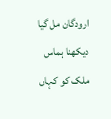ارودگان مل گیا دیکھنا ہماس ملک کو کہاں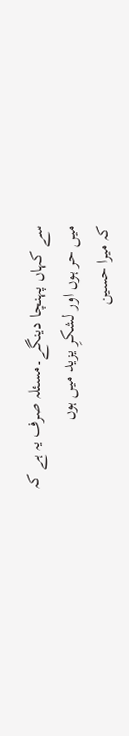سے کہاں پہنچا دینگے۔مسئلہ صرف یہ ہے کہ
میں حر ہوں اور لشکرِ یزید میں ہوں
کہ میرا حسین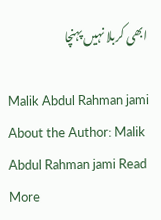ابھی کربلا نہیں پہنچا

Malik Abdul Rahman jami
About the Author: Malik Abdul Rahman jami Read More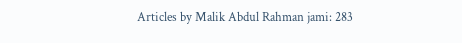Articles by Malik Abdul Rahman jami: 283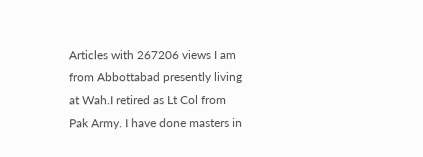Articles with 267206 views I am from Abbottabad presently living at Wah.I retired as Lt Col from Pak Army. I have done masters in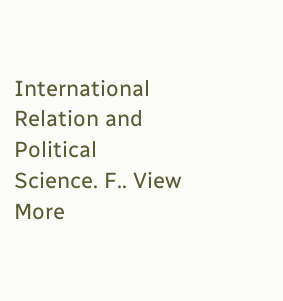International Relation and Political Science. F.. View More